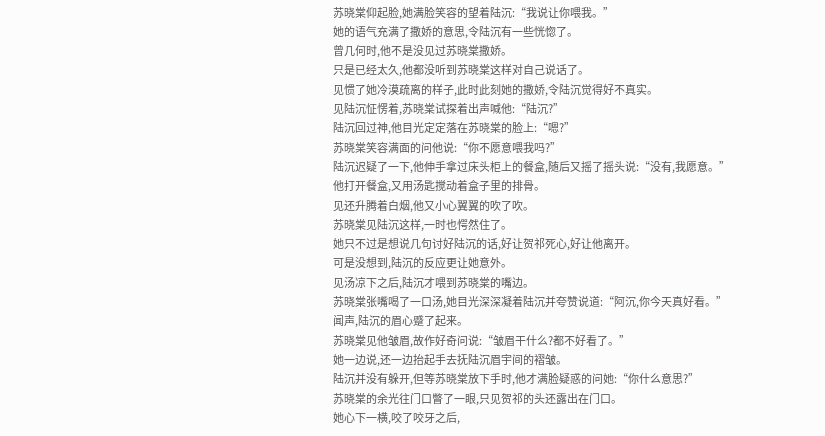苏晓棠仰起脸,她满脸笑容的望着陆沉:“我说让你喂我。”
她的语气充满了撒娇的意思,令陆沉有一些恍惚了。
曾几何时,他不是没见过苏晓棠撒娇。
只是已经太久,他都没听到苏晓棠这样对自己说话了。
见惯了她冷漠疏离的样子,此时此刻她的撒娇,令陆沉觉得好不真实。
见陆沉怔愣着,苏晓棠试探着出声喊他:“陆沉?”
陆沉回过神,他目光定定落在苏晓棠的脸上:“嗯?”
苏晓棠笑容满面的问他说:“你不愿意喂我吗?”
陆沉迟疑了一下,他伸手拿过床头柜上的餐盒,随后又摇了摇头说:“没有,我愿意。”
他打开餐盒,又用汤匙搅动着盒子里的排骨。
见还升腾着白烟,他又小心翼翼的吹了吹。
苏晓棠见陆沉这样,一时也愕然住了。
她只不过是想说几句讨好陆沉的话,好让贺祁死心,好让他离开。
可是没想到,陆沉的反应更让她意外。
见汤凉下之后,陆沉才喂到苏晓棠的嘴边。
苏晓棠张嘴喝了一口汤,她目光深深凝着陆沉并夸赞说道:“阿沉,你今天真好看。”
闻声,陆沉的眉心蹙了起来。
苏晓棠见他皱眉,故作好奇问说:“皱眉干什么?都不好看了。”
她一边说,还一边抬起手去抚陆沉眉宇间的褶皱。
陆沉并没有躲开,但等苏晓棠放下手时,他才满脸疑惑的问她:“你什么意思?”
苏晓棠的余光往门口瞥了一眼,只见贺祁的头还露出在门口。
她心下一横,咬了咬牙之后,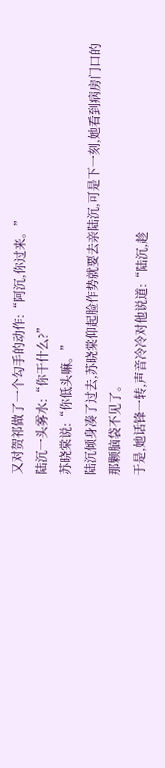又对贺祁做了一个勾手的动作:“阿沉,你过来。”
陆沉一头雾水:“你干什么?”
苏晓棠说:“你低头嘛。”
陆沉倾身凑了过去,苏晓棠仰起脸作势就要去亲陆沉,可是下一刻,她看到病房门口的那颗脑袋不见了。
于是,她话锋一转,声音冷冷对他说道:“陆沉,趁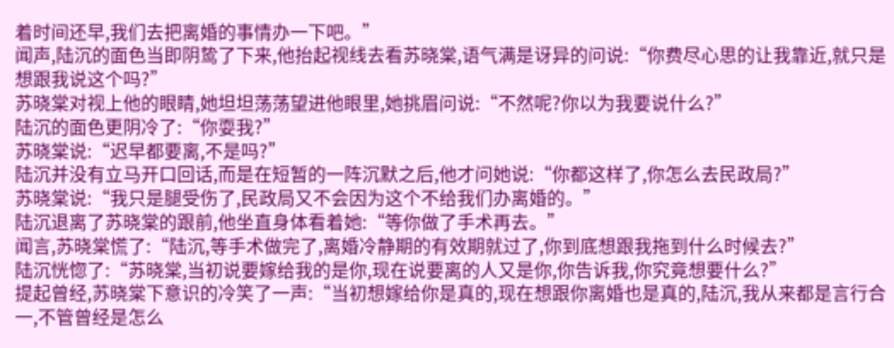着时间还早,我们去把离婚的事情办一下吧。”
闻声,陆沉的面色当即阴鸷了下来,他抬起视线去看苏晓棠,语气满是讶异的问说:“你费尽心思的让我靠近,就只是想跟我说这个吗?”
苏晓棠对视上他的眼睛,她坦坦荡荡望进他眼里,她挑眉问说:“不然呢?你以为我要说什么?”
陆沉的面色更阴冷了:“你耍我?”
苏晓棠说:“迟早都要离,不是吗?”
陆沉并没有立马开口回话,而是在短暂的一阵沉默之后,他才问她说:“你都这样了,你怎么去民政局?”
苏晓棠说:“我只是腿受伤了,民政局又不会因为这个不给我们办离婚的。”
陆沉退离了苏晓棠的跟前,他坐直身体看着她:“等你做了手术再去。”
闻言,苏晓棠慌了:“陆沉,等手术做完了,离婚冷静期的有效期就过了,你到底想跟我拖到什么时候去?”
陆沉恍惚了:“苏晓棠,当初说要嫁给我的是你,现在说要离的人又是你,你告诉我,你究竟想要什么?”
提起曾经,苏晓棠下意识的冷笑了一声:“当初想嫁给你是真的,现在想跟你离婚也是真的,陆沉,我从来都是言行合一,不管曾经是怎么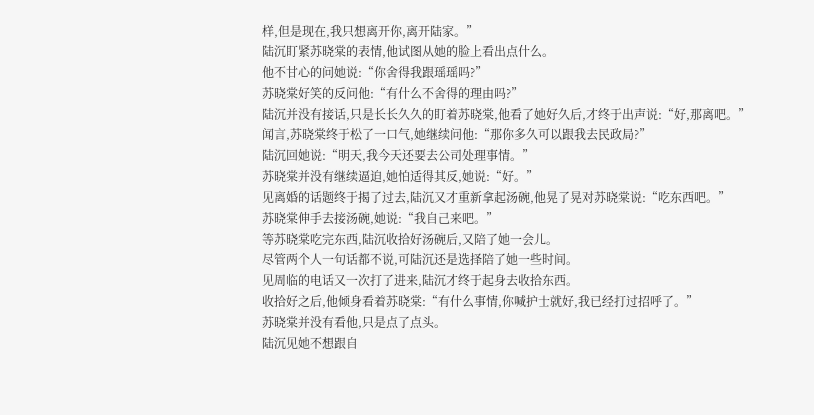样,但是现在,我只想离开你,离开陆家。”
陆沉盯紧苏晓棠的表情,他试图从她的脸上看出点什么。
他不甘心的问她说:“你舍得我跟瑶瑶吗?”
苏晓棠好笑的反问他:“有什么不舍得的理由吗?”
陆沉并没有接话,只是长长久久的盯着苏晓棠,他看了她好久后,才终于出声说:“好,那离吧。”
闻言,苏晓棠终于松了一口气,她继续问他:“那你多久可以跟我去民政局?”
陆沉回她说:“明天,我今天还要去公司处理事情。”
苏晓棠并没有继续逼迫,她怕适得其反,她说:“好。”
见离婚的话题终于揭了过去,陆沉又才重新拿起汤碗,他晃了晃对苏晓棠说:“吃东西吧。”
苏晓棠伸手去接汤碗,她说:“我自己来吧。”
等苏晓棠吃完东西,陆沉收拾好汤碗后,又陪了她一会儿。
尽管两个人一句话都不说,可陆沉还是选择陪了她一些时间。
见周临的电话又一次打了进来,陆沉才终于起身去收拾东西。
收拾好之后,他倾身看着苏晓棠:“有什么事情,你喊护士就好,我已经打过招呼了。”
苏晓棠并没有看他,只是点了点头。
陆沉见她不想跟自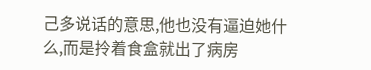己多说话的意思,他也没有逼迫她什么,而是拎着食盒就出了病房